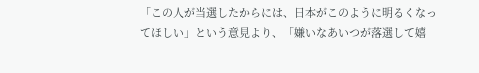「この人が当選したからには、日本がこのように明るくなってほしい」という意見より、「嫌いなあいつが落選して嬉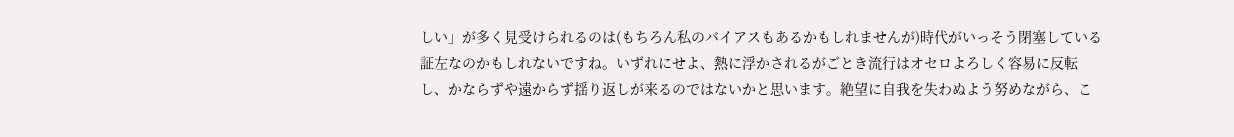しい」が多く見受けられるのは(もちろん私のバイアスもあるかもしれませんが)時代がいっそう閉塞している証左なのかもしれないですね。いずれにせよ、熱に浮かされるがごとき流行はオセロよろしく容易に反転し、かならずや遠からず揺り返しが来るのではないかと思います。絶望に自我を失わぬよう努めながら、こ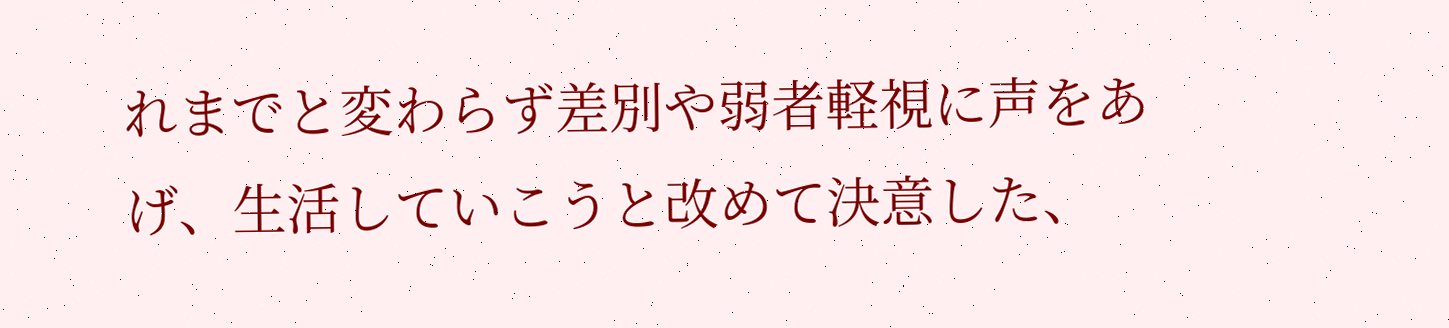れまでと変わらず差別や弱者軽視に声をあげ、生活していこうと改めて決意した、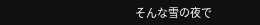そんな雪の夜で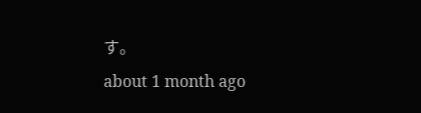す。
about 1 month ago